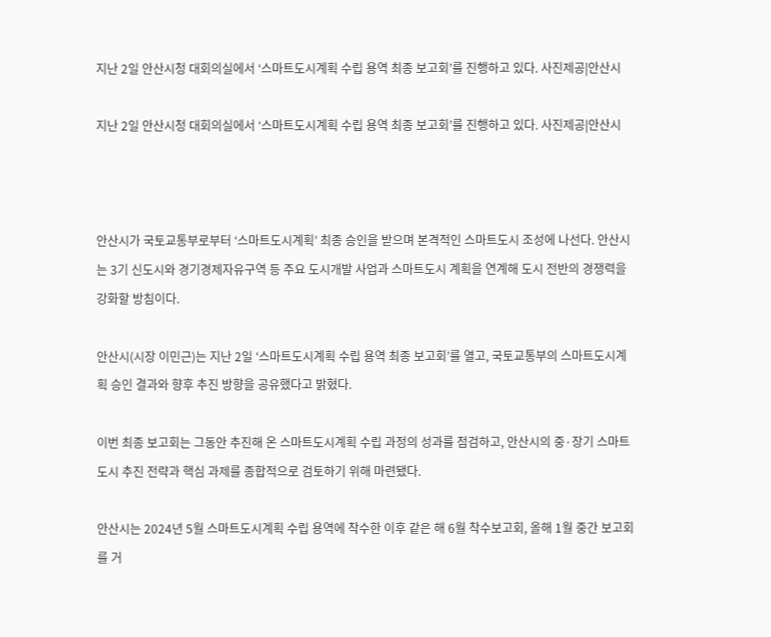지난 2일 안산시청 대회의실에서 ‘스마트도시계획 수립 용역 최종 보고회’를 진행하고 있다. 사진제공|안산시

지난 2일 안산시청 대회의실에서 ‘스마트도시계획 수립 용역 최종 보고회’를 진행하고 있다. 사진제공|안산시



안산시가 국토교통부로부터 ‘스마트도시계획’ 최종 승인을 받으며 본격적인 스마트도시 조성에 나선다. 안산시는 3기 신도시와 경기경제자유구역 등 주요 도시개발 사업과 스마트도시 계획을 연계해 도시 전반의 경쟁력을 강화할 방침이다.

안산시(시장 이민근)는 지난 2일 ‘스마트도시계획 수립 용역 최종 보고회’를 열고, 국토교통부의 스마트도시계획 승인 결과와 향후 추진 방향을 공유했다고 밝혔다.

이번 최종 보고회는 그동안 추진해 온 스마트도시계획 수립 과정의 성과를 점검하고, 안산시의 중·장기 스마트도시 추진 전략과 핵심 과제를 종합적으로 검토하기 위해 마련됐다.

안산시는 2024년 5월 스마트도시계획 수립 용역에 착수한 이후 같은 해 6월 착수보고회, 올해 1월 중간 보고회를 거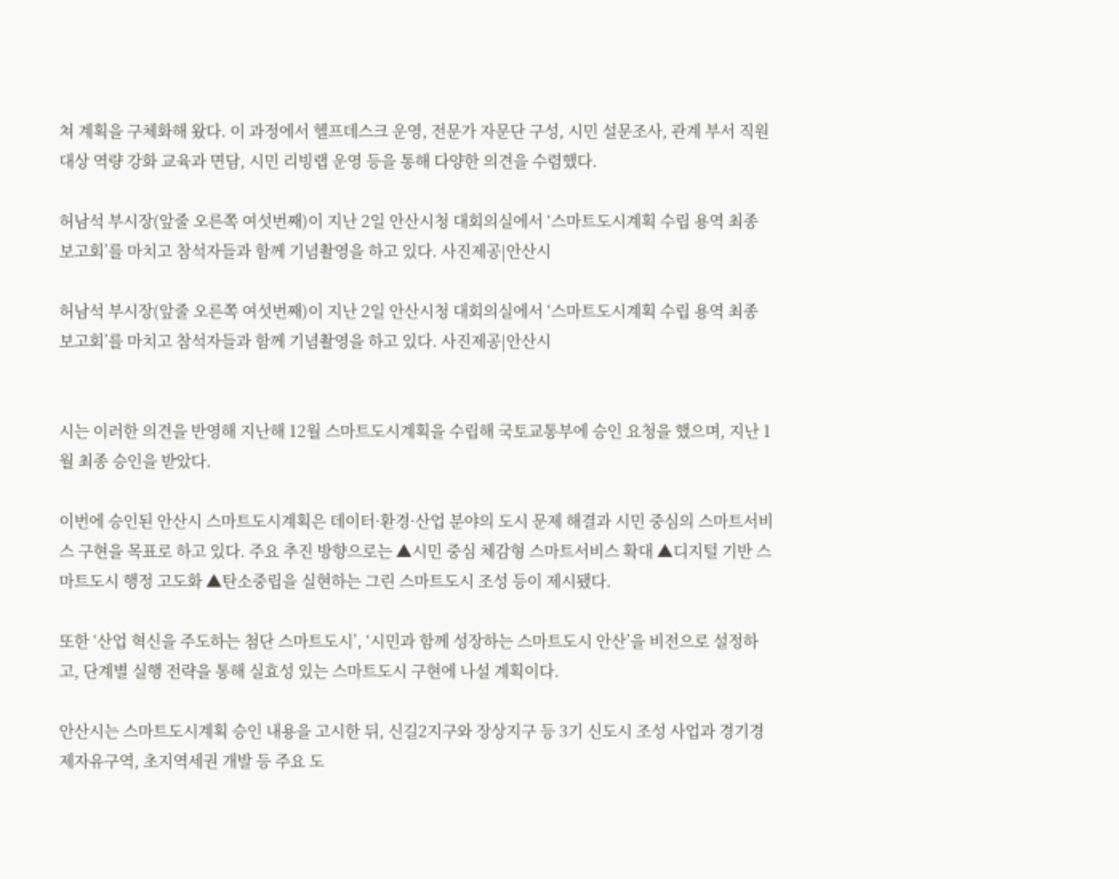쳐 계획을 구체화해 왔다. 이 과정에서 헬프데스크 운영, 전문가 자문단 구성, 시민 설문조사, 관계 부서 직원 대상 역량 강화 교육과 면담, 시민 리빙랩 운영 등을 통해 다양한 의견을 수렴했다.

허남석 부시장(앞줄 오른쪽 여섯번째)이 지난 2일 안산시청 대회의실에서 ‘스마트도시계획 수립 용역 최종 보고회’를 마치고 참석자들과 함께 기념촬영을 하고 있다. 사진제공|안산시

허남석 부시장(앞줄 오른쪽 여섯번째)이 지난 2일 안산시청 대회의실에서 ‘스마트도시계획 수립 용역 최종 보고회’를 마치고 참석자들과 함께 기념촬영을 하고 있다. 사진제공|안산시


시는 이러한 의견을 반영해 지난해 12월 스마트도시계획을 수립해 국토교통부에 승인 요청을 했으며, 지난 1월 최종 승인을 받았다.

이번에 승인된 안산시 스마트도시계획은 데이터·환경·산업 분야의 도시 문제 해결과 시민 중심의 스마트서비스 구현을 목표로 하고 있다. 주요 추진 방향으로는 ▲시민 중심 체감형 스마트서비스 확대 ▲디지털 기반 스마트도시 행정 고도화 ▲탄소중립을 실현하는 그린 스마트도시 조성 등이 제시됐다.

또한 ‘산업 혁신을 주도하는 첨단 스마트도시’, ‘시민과 함께 성장하는 스마트도시 안산’을 비전으로 설정하고, 단계별 실행 전략을 통해 실효성 있는 스마트도시 구현에 나설 계획이다.

안산시는 스마트도시계획 승인 내용을 고시한 뒤, 신길2지구와 장상지구 등 3기 신도시 조성 사업과 경기경제자유구역, 초지역세권 개발 등 주요 도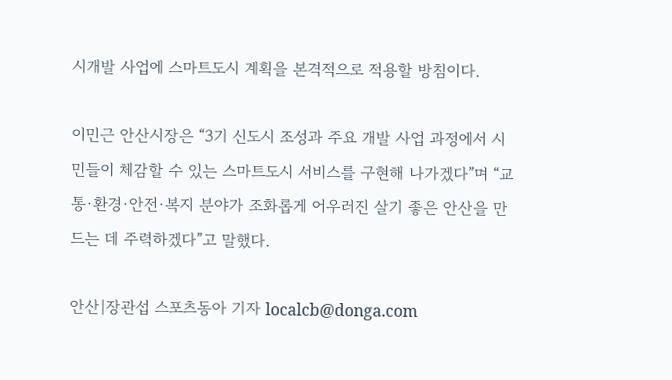시개발 사업에 스마트도시 계획을 본격적으로 적용할 방침이다.

이민근 안산시장은 “3기 신도시 조성과 주요 개발 사업 과정에서 시민들이 체감할 수 있는 스마트도시 서비스를 구현해 나가겠다”며 “교통·환경·안전·복지 분야가 조화롭게 어우러진 살기 좋은 안산을 만드는 데 주력하겠다”고 말했다.

안산|장관섭 스포츠동아 기자 localcb@donga.com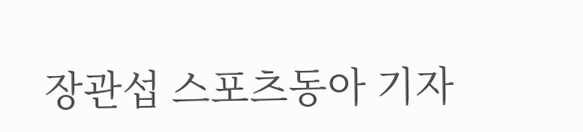장관섭 스포츠동아 기자